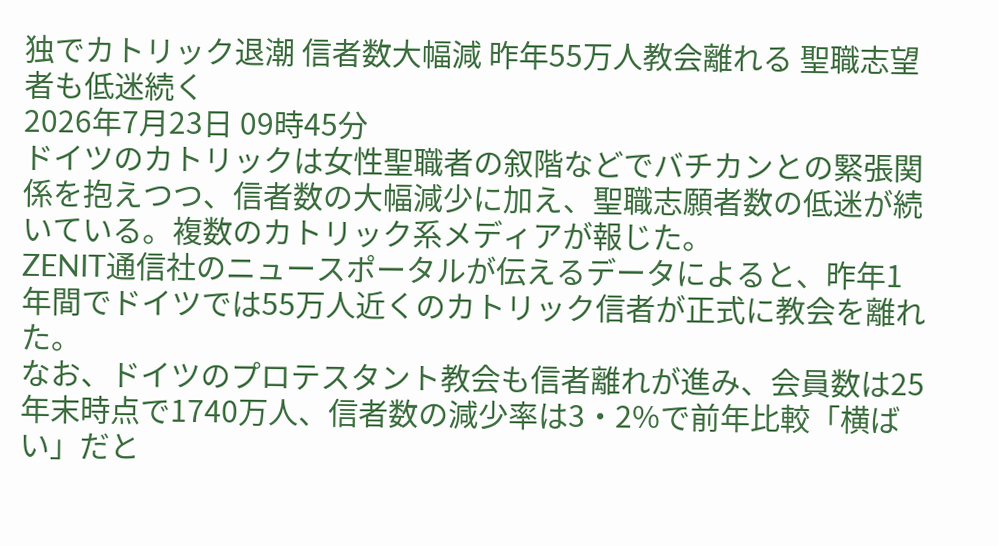独でカトリック退潮 信者数大幅減 昨年55万人教会離れる 聖職志望者も低迷続く
2026年7月23日 09時45分
ドイツのカトリックは女性聖職者の叙階などでバチカンとの緊張関係を抱えつつ、信者数の大幅減少に加え、聖職志願者数の低迷が続いている。複数のカトリック系メディアが報じた。
ZENIT通信社のニュースポータルが伝えるデータによると、昨年1年間でドイツでは55万人近くのカトリック信者が正式に教会を離れた。
なお、ドイツのプロテスタント教会も信者離れが進み、会員数は25年末時点で1740万人、信者数の減少率は3・2%で前年比較「横ばい」だと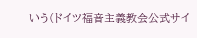いう(ドイツ福音主義教会公式サイ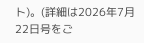ト)。(詳細は2026年7月22日号をご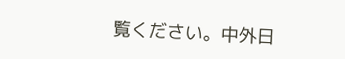覧ください。中外日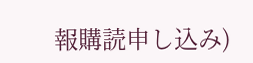報購読申し込み)